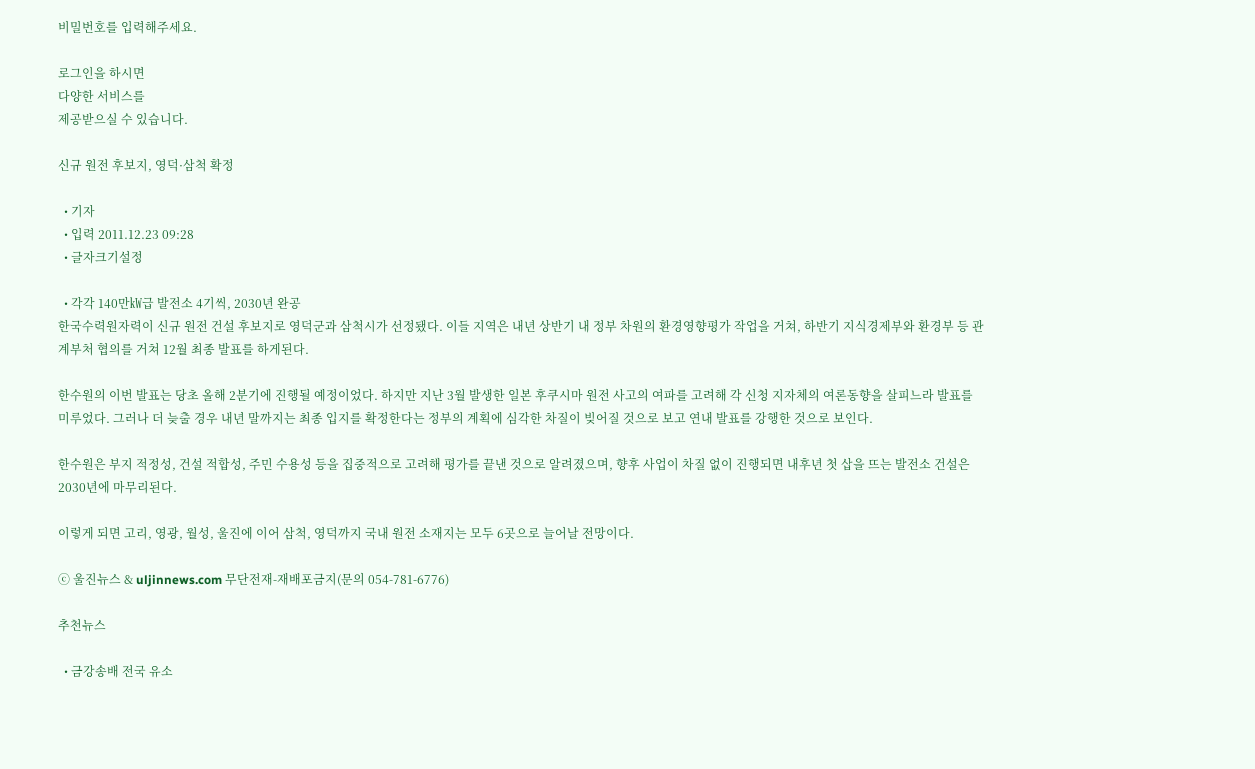비밀번호를 입력해주세요.

로그인을 하시면
다양한 서비스를
제공받으실 수 있습니다.

신규 원전 후보지, 영덕·삼척 확정

  • 기자
  • 입력 2011.12.23 09:28
  • 글자크기설정

  • 각각 140만㎾급 발전소 4기씩, 2030년 완공
한국수력원자력이 신규 원전 건설 후보지로 영덕군과 삼척시가 선정됐다. 이들 지역은 내년 상반기 내 정부 차원의 환경영향평가 작업을 거쳐, 하반기 지식경제부와 환경부 등 관계부처 협의를 거쳐 12월 최종 발표를 하게된다.

한수원의 이번 발표는 당초 올해 2분기에 진행될 예정이었다. 하지만 지난 3월 발생한 일본 후쿠시마 원전 사고의 여파를 고려해 각 신청 지자체의 여론동향을 살피느라 발표를 미루었다. 그러나 더 늦출 경우 내년 말까지는 최종 입지를 확정한다는 정부의 계획에 심각한 차질이 빚어질 것으로 보고 연내 발표를 강행한 것으로 보인다.

한수원은 부지 적정성, 건설 적합성, 주민 수용성 등을 집중적으로 고려해 평가를 끝낸 것으로 알려졌으며, 향후 사업이 차질 없이 진행되면 내후년 첫 삽을 뜨는 발전소 건설은 2030년에 마무리된다.

이렇게 되면 고리, 영광, 월성, 울진에 이어 삼척, 영덕까지 국내 원전 소재지는 모두 6곳으로 늘어날 전망이다.

ⓒ 울진뉴스 & uljinnews.com 무단전재-재배포금지(문의 054-781-6776)

추천뉴스

  • 금강송배 전국 유소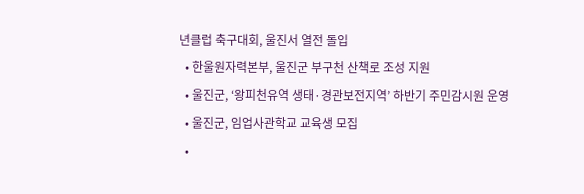년클럽 축구대회, 울진서 열전 돌입
  • 한울원자력본부, 울진군 부구천 산책로 조성 지원
  • 울진군, ‘왕피천유역 생태·경관보전지역’ 하반기 주민감시원 운영
  • 울진군, 임업사관학교 교육생 모집
  •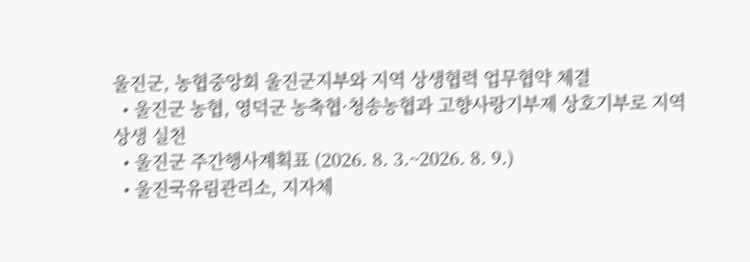울진군, 농협중앙회 울진군지부와 지역 상생협력 업무협약 체결
  • 울진군 농협, 영덕군 농축협·청송농협과 고향사랑기부제 상호기부로 지역상생 실천
  • 울진군 주간행사계획표 (2026. 8. 3.~2026. 8. 9.)
  • 울진국유림관리소, 지자체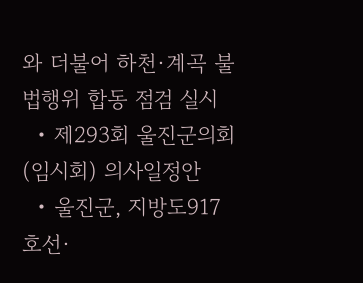와 더불어 하천·계곡 불법행위 합동 점검 실시
  • 제293회 울진군의회(임시회) 의사일정안
  • 울진군, 지방도917호선∙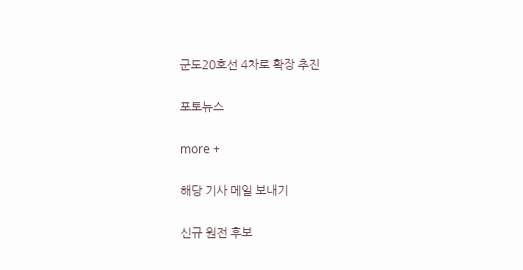군도20호선 4차로 확장 추진

포토뉴스

more +

해당 기사 메일 보내기

신규 원전 후보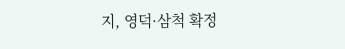지, 영덕·삼척 확정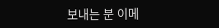보내는 분 이메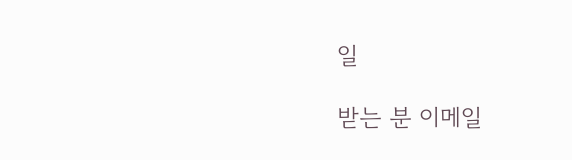일

받는 분 이메일